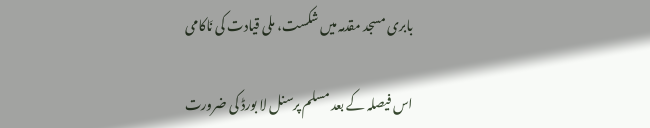بابری مسجد مقدمہ میں شکست، ملی قیادت کی نَاکامی

اس فیصلہ کے بعد مسلم پرسنل لا بورڈ کی ضرورت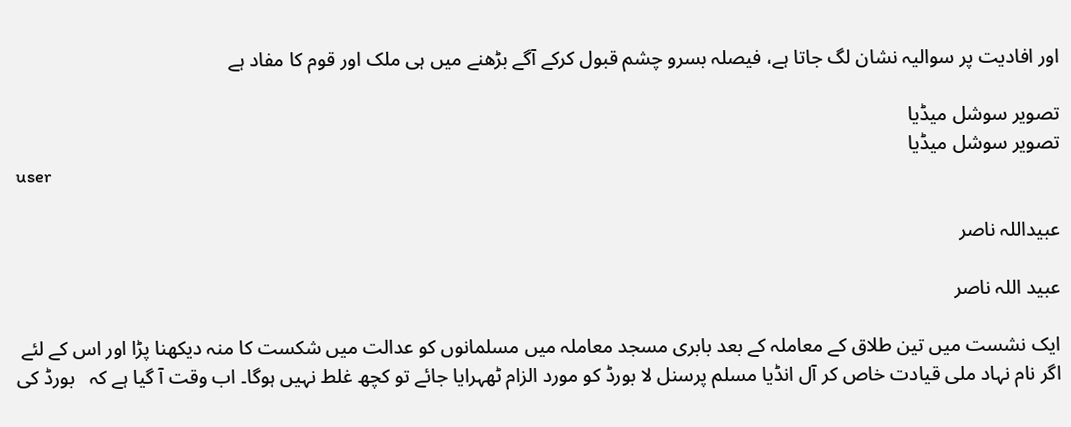اور افادیت پر سوالیہ نشان لگ جاتا ہے، فیصلہ بسرو چشم قبول کرکے آگے بڑھنے میں ہی ملک اور قوم کا مفاد ہے

تصویر سوشل میڈیا
تصویر سوشل میڈیا
user

عبیداللہ ناصر

عبید اللہ ناصر

ایک نشست میں تین طلاق کے معاملہ کے بعد بابری مسجد معاملہ میں مسلمانوں کو عدالت میں شکست کا منہ دیکھنا پڑا اور اس کے لئے اگر نام نہاد ملی قیادت خاص کر آل انڈیا مسلم پرسنل لا بورڈ کو مورد الزام ٹھہرایا جائے تو کچھ غلط نہیں ہوگا۔ اب وقت آ گیا ہے کہ   بورڈ کی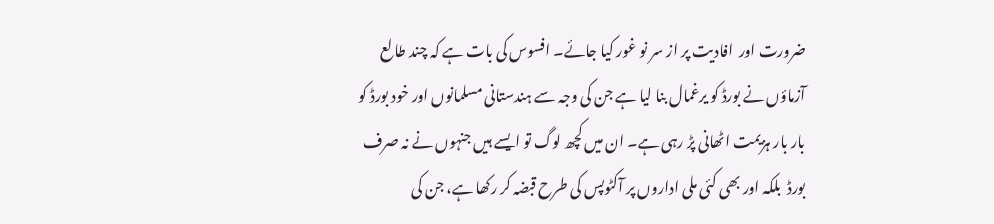ضرورت اور  افادیت پر از سر نو غور کیا جائے۔ افسوس کی بات ہے کہ چند طالع  آزماؤں نے بورڈ کو یرغمال بنا لیا ہے جن کی وجہ سے ہندستانی مسلمانوں اور خود بورڈ کو بار بار ہزیمت اٹھانی پڑ رہی ہے۔ ان میں کچھ لوگ تو ایسے ہیں جنہوں نے نہ صرف بورڈ  بلکہ اور بھی کئی ملی اداروں پر آکٹوپس کی طرح قبضہ کر رکھا ہے، جن کی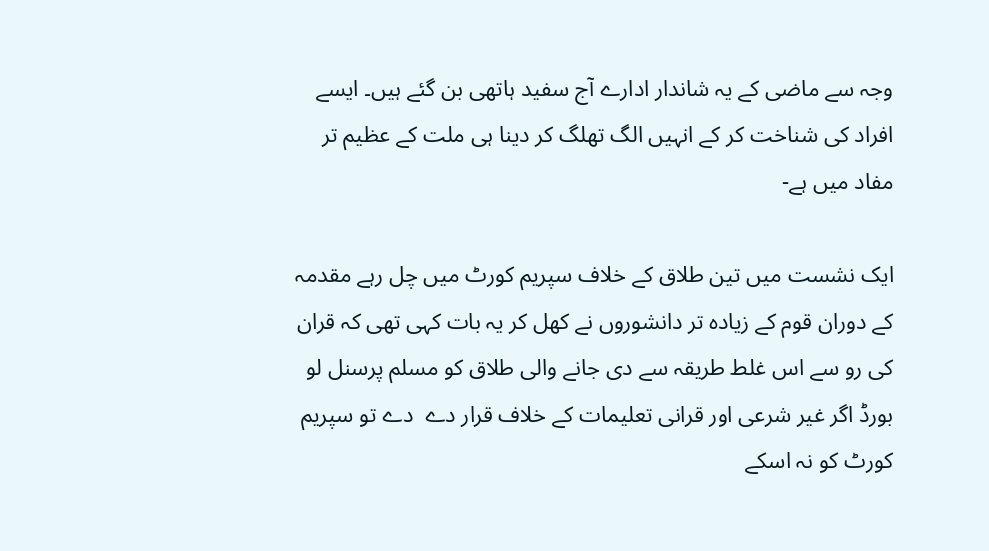وجہ سے ماضی کے یہ شاندار ادارے آج سفید ہاتھی بن گئے ہیں۔ ایسے افراد کی شناخت کر کے انہیں الگ تھلگ کر دینا ہی ملت کے عظیم تر مفاد میں ہے-

ایک نشست میں تین طلاق کے خلاف سپریم کورٹ میں چل رہے مقدمہ کے دوران قوم کے زیادہ تر دانشوروں نے کھل کر یہ بات کہی تھی کہ قران کی رو سے اس غلط طریقہ سے دی جانے والی طلاق کو مسلم پرسنل لو بورڈ اگر غیر شرعی اور قرانی تعلیمات کے خلاف قرار دے  دے تو سپریم کورٹ کو نہ اسکے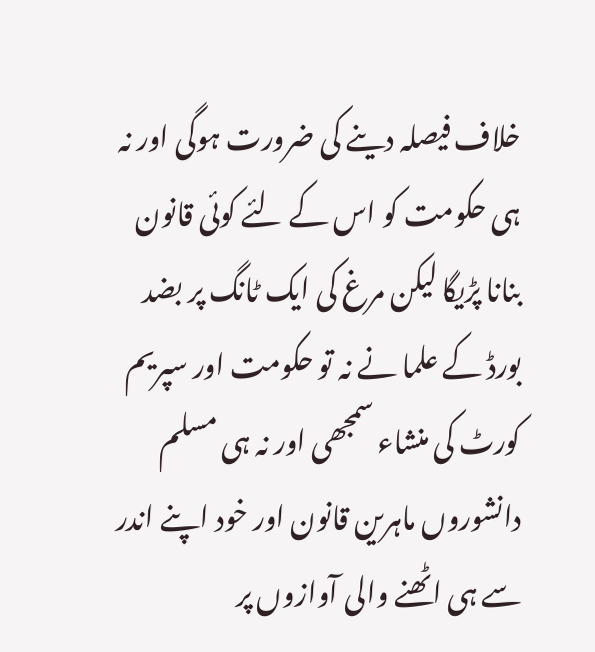خلاف فیصلہ دینے کی ضرورت ہوگی اور نہ ہی حکومت کو اس کے لئے کوئی قانون بنانا پڑیگا لیکن مرغ کی ایک ٹانگ پر بضد بورڈ کے علما نے نہ تو حکومت اور سپریم کورٹ کی منشاء سمجھی اور نہ ہی مسلم دانشوروں ماہرین قانون اور خود اپنے اندر سے ہی اٹھنے والی آوازوں پر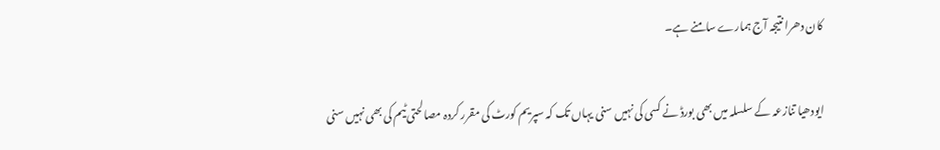کان دھرا نتیجہ آج ہمارے سامنے ہے۔

ایودھیا تنازعہ کے سلسلہ میں بھی بورڈ نے کسی کی نہیں سنی یہاں تک کہ سپریم کورٹ کی مقرر کردہ مصالحتی ٹیم کی بھی نہیں سنی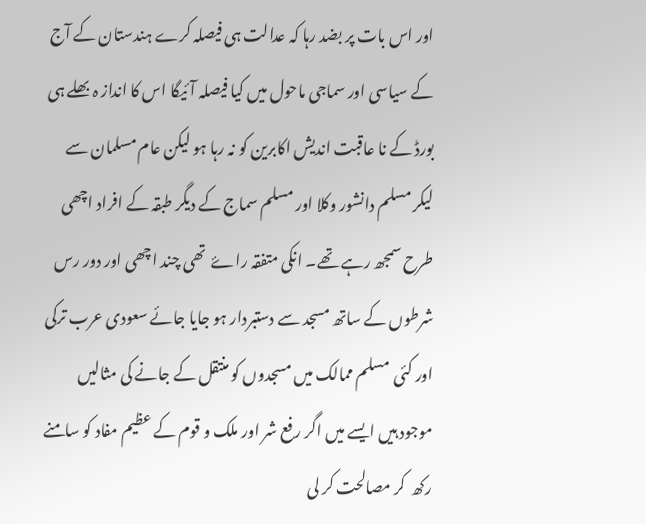اور اس بات پر بضد رہا کہ عدالت ہی فیصلہ کرے ہندستان کے آج کے سیاسی اور سماجی ماحول میں کیا فیصلہ آئیگا اس کا انداز ہ بھلے ہی بورڈ کے نا عاقبت اندیش اکابرین کو نہ رہا ہو لیکن عام مسلمان سے لیکر مسلم دانشور وکلا اور مسلم سماج کے دیگر طبقہ کے افراد اچھی طرح سمجھ رہے تھے۔ انکی متفقہ راۓ  تھی چند اچھی اور دور رس شرطوں کے ساتھ مسجد سے دستبردار ہو جایا جائے سعودی عرب ترکی اور کئی  مسلم ممالک میں مسجدوں کو منتقل کے جانے کی مثالیں موجود ہیں ایسے میں اگر رفع شر اور ملک و قوم کے عظیم مفاد کو سامنے رکھ  کر مصالحت کر لی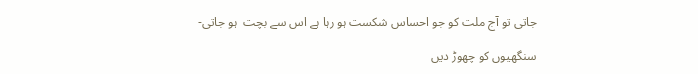جاتی تو آج ملت کو جو احساس شکست ہو رہا ہے اس سے بچت  ہو جاتی-

سنگھیوں کو چھوڑ دیں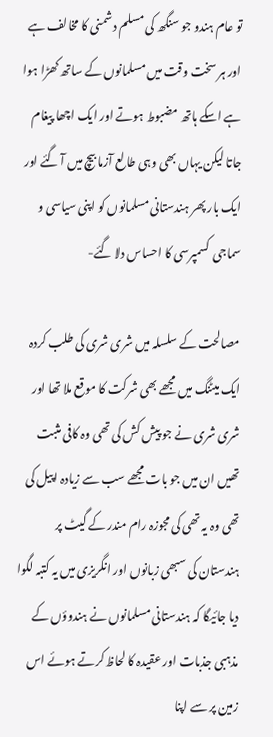تو عام ہندو جو سنگھ کی مسلم دشمنی کا مخالف ہے اور ہر سخت وقت میں مسلمانوں کے ساتھ کھڑا ہوا ہے اسکے ہاتھ مضبوط ہوتے اور ایک اچھا پیغام جاتا لیکن یہاں بھی وہی طالع آزما بیچ میں آ گئے اور ایک بار پھر ہندستانی مسلمانوں کو اپنی سیاسی و سماجی  کسمپرسی کا احساس دلا گئے-

مصالحت کے سلسلہ میں شری شری کی طلب کردہ ایک میٹنگ میں مجھے بھی شرکت کا موقع ملا تھا اور شری شری نے جو پیش کش کی تھی وہ کافی مثبت تھیں ان میں جو بات مجھے سب سے زیادہ اپیل کی تھی وہ یہ تھی کی مجوزہ رام مندر کے گیٹ پر ہندستان کی سبھی زبانوں اور انگریزی میں یہ کتبہ لگوا دیا جائیگا کہ ہندستانی مسلمانوں نے ہندوؤں کے مذہبی جذبات اور عقیدہ کا لحاظ کرتے ہوئے اس زمین پر سے اپنا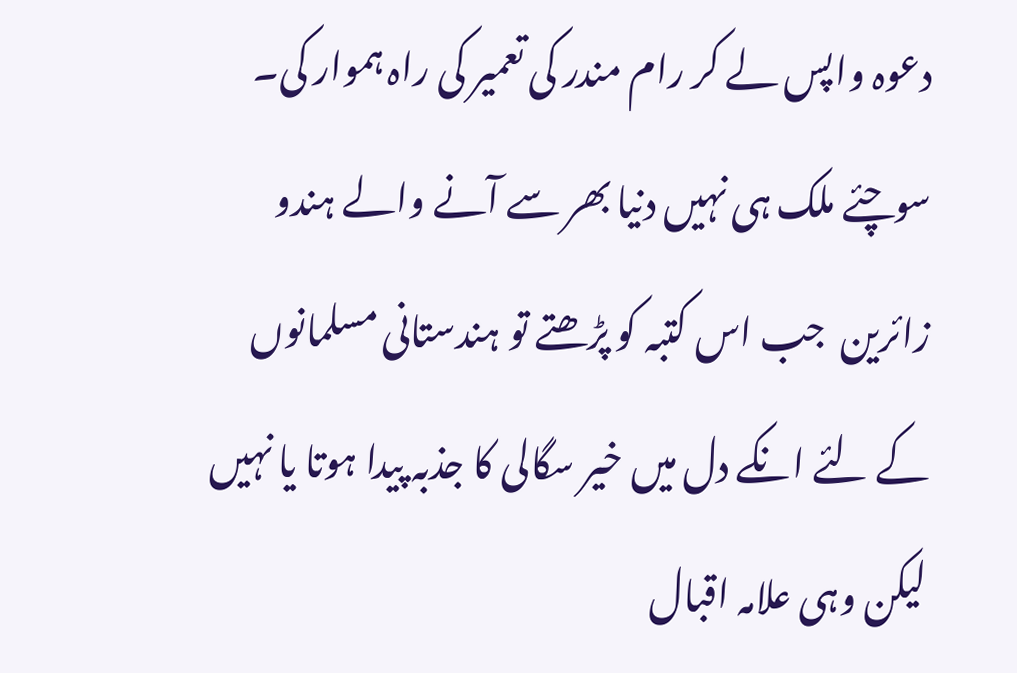دعوہ واپس لے کر رام مندر کی تعمیر کی راہ ہموار کی۔ سوچئے ملک ہی نہیں دنیا بھر سے آنے والے ہندو زائرین  جب اس کتبہ کو پڑھتے تو ہندستانی مسلمانوں کے لئے انکے دل میں خیر سگالی کا جذبہ پیدا ہوتا یا نہیں لیکن وہی علامہ اقبال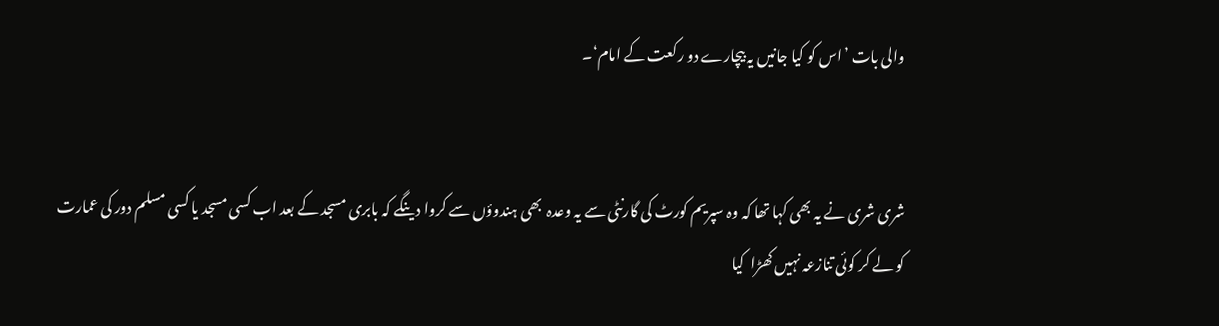والی بات ’اس کو کیا جانیں یہ بیچارے دو رکعت کے امام‘۔


شری شری نے یہ بھی کہا تھا کہ وہ سپریم کورٹ کی گارنٹی سے یہ وعدہ  بھی ہندوؤں سے کروا دینگے کہ بابری مسجد کے بعد اب کسی مسجد یا کسی مسلم دور کی عمارت  کو لے کر کوئی تنازعہ نہیں کھڑا  کیا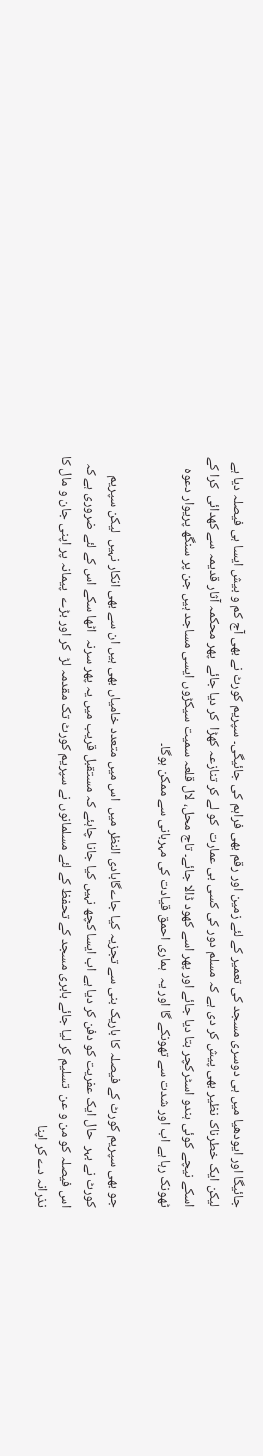جائیگا اور ایودھیا میں ہی دوسری مسجد کی تعمیر کے لئے زمین اور رقم بھی فراہم کی جائیگی۔ سپریم کورٹ نے بھی آج کم و بیش ایسا ہی فیصلہ دیا ہے لیکن ایک خطرناک نظیر بھی پیش کر دی ہے کہ مسلم دور کی کسی بی عمارت  کو لے کر تنازعہ کھڑا  کر دیا جائے  پھر محکمہ آثار قدیمہ سے کھدائی  کرا کے اسکے نیچے کوئی ہندو اسٹرکچر بتا دیا جائے اور پھر اسے کھود ڈالا جائے۔ تاج محل، لال قلعہ سمیت سیکڑوں ایسی مساجد ہیں جن پر سنگھ پریوار دعوہ ٹھونک رہا ہے اب اور شدت سے تھونکے گا اور یہ  ہماری احمق قیادت کی مہربانی سے ممکن ہوگا۔

جو بھی سپریم کورٹ کے فیصلہ کا باریک بنی سے تجزیہ کیا جاےگابادی النظر میں  اس میں متعدد خامیاں بھی ہیں ان سے بھی انکار نہیں  لیکن سپریم کورٹ نے بہر  حال ایک عفریت کو دفن کر دیا ہے اب ایسا کچھ نہیں کیا جانا چاہئے کہ مستقبل قریب میں یہ پھر سرنہ  اٹھا سکے اس کے لئے ضروری ہے کہ اس فیصلہ کو من و عن  تسلیم کر لیا جائے بابری مسجد کے تحفظ کے لئے مسلمانوں نے سپریم کورٹ تک مقدمہ لڑ  کر اور بڑے  پیمانہ پر اپنی جان و مال کا نذرانہ دے کر اپنا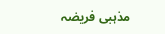مذہبی فریضہ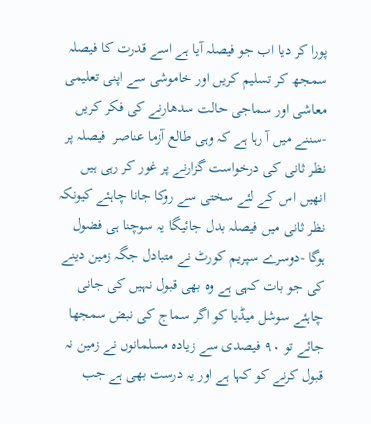پورا کر دیا اب جو فیصلہ آیا ہے اسے قدرت کا فیصلہ سمجھ کر تسلیم کریں اور خاموشی سے اپنی تعلیمی معاشی اور سماجی حالت سدھارنے کی فکر کریں -سننے میں آ رہا ہے کہ وہی طالع آزما عناصر  فیصلہ پر نظر ثانی کی درخواست گزارنے پر غور کر رہی ہیں انھیں اس کے لئے سختی سے روکا جانا چاہئے کیونکہ نظر ثانی میں فیصلہ بدل جائیگا یہ سوچنا ہی فضول ہوگا -دوسرے سپریم کورٹ نے متبادل جگہ زمین دینے کی جو بات کہی ہے وہ بھی قبول نہیں کی جانی چاہئے سوشل میڈیا کو اگر سماج کی نبض سمجھا جائے تو ٩٠ فیصدی سے زیادہ مسلمانوں نے زمین نہ قبول کرنے کو کہا ہے اور یہ درست بھی ہے جب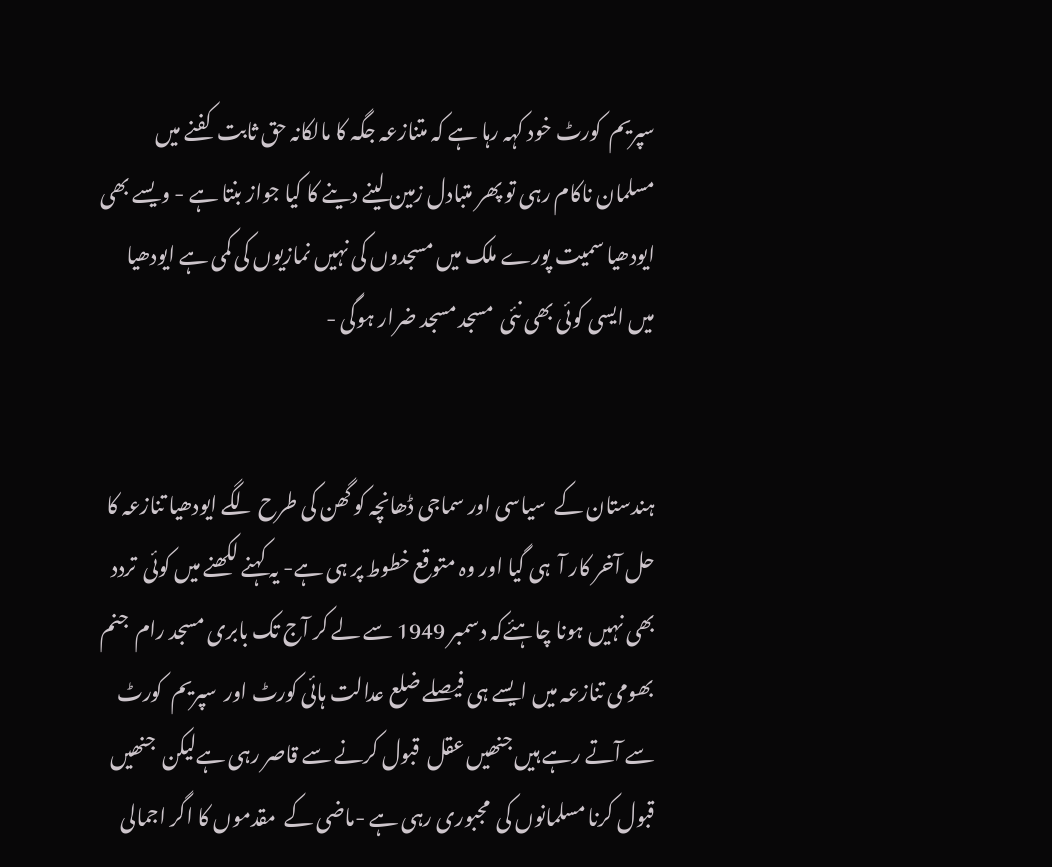سپریم  کورٹ خود کہہ رہا ہے کہ متنازعہ جگہ کا مالکانہ حق ثابت  کفنے میں مسلمان ناکام رہی تو پھر متبادل زمین لینے دینے کا کیا جواز بنتا ہے - ویسے بھی ایودھیا سمیت پورے ملک میں مسجدوں کی نہیں نمازیوں کی کمی ہے ایودھیا میں ایسی کوئی بھی نئی  مسجد مسجد ضرار ہوگی -


ہندستان کے  سیاسی اور سماجی ڈھانچہ کو گھن کی طرح لگے ایودھیا تنازعہ کا حل آخر کار آ  ہی گیا اور وہ متوقع خطوط پر ہی ہے- یہ کہنے لکھنے میں کوئی  تردد بھی نہیں ہونا چاہئےکہ دسمبر 1949 سے لے کر آج تک بابری مسجد رام  جنم بھومی تنازعہ میں ایسے ہی فیصلے ضلع عدالت ہائی کورٹ اور  سپریم  کورٹ سے آتے رہے ہیں جنھیں عقل  قبول کرنے سے قاصر رہی ہےلیکن  جنھیں قبول کرنا مسلمانوں کی  مجبوری رہی ہے -ماضی کے  مقدموں کا اگر اجمالی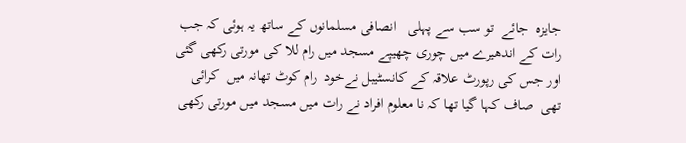جایزہ  جائے  تو سب سے پہلی   انصافی مسلمانوں کے ساتھ یہ ہوئی کہ جب رات کے اندھیرے میں چوری چھیپے مسجد میں رام للا کی مورتی رکھی گئی  اور جس کی رپورٹ علاقہ کے کانسٹیبل نےخود  رام کوٹ تھانہ میں  کرائی تھی  صاف کہا گیا تھا کہ نا معلوم افراد نے رات میں مسجد میں مورتی رکھی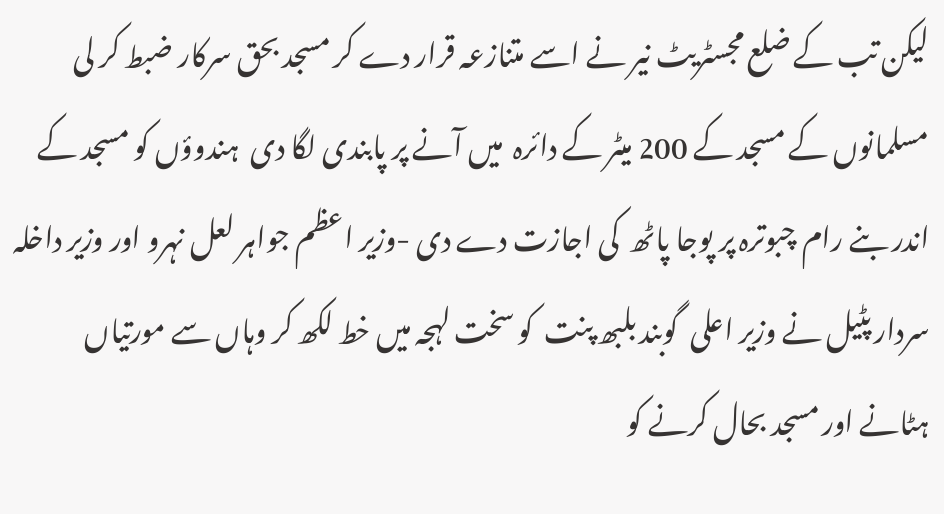لیکن تب کے ضلع مجسٹریٹ نیر نے اسے متنازعہ قرار دے کر مسجد بحق سرکار ضبط کر لی مسلمانوں کے مسجد کے 200 میٹر کے دائرہ  میں آنے پر پابندی لگا دی  ہندوؤں کو مسجد کے اندر بنے رام چبوترہ پر پوجا پاٹھ  کی اجازت دے دی -وزیر اعظم جواہر لعل نہرو اور وزیر داخلہ سردار پٹیل نے وزیر اعلی  گوبند بلبھ پنت  کو سخت لہجہ میں خط لکھ کر وہاں سے مورتیاں ہٹانے اور مسجد بحال کرنے کو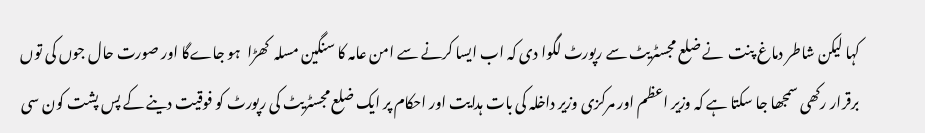کہا لیکن شاطر دماغ پنت  نے ضلع مجسٹریٹ سے رپورٹ لگوا دی کہ اب ایسا کرنے سے امن عامہ کا سنگین مسلہ  کھڑا  ہو جاےگا اور صورت حال جوں کی توں  برقرار رکھی سمجھا جا سکتا ہے کہ وزیر اعظم اور مرکزی وزیر داخلہ کی بات ہدایت اور احکام پر ایک ضلع مجسٹریٹ کی رپورٹ کو فوقیت دینے کے پس پشت کون سی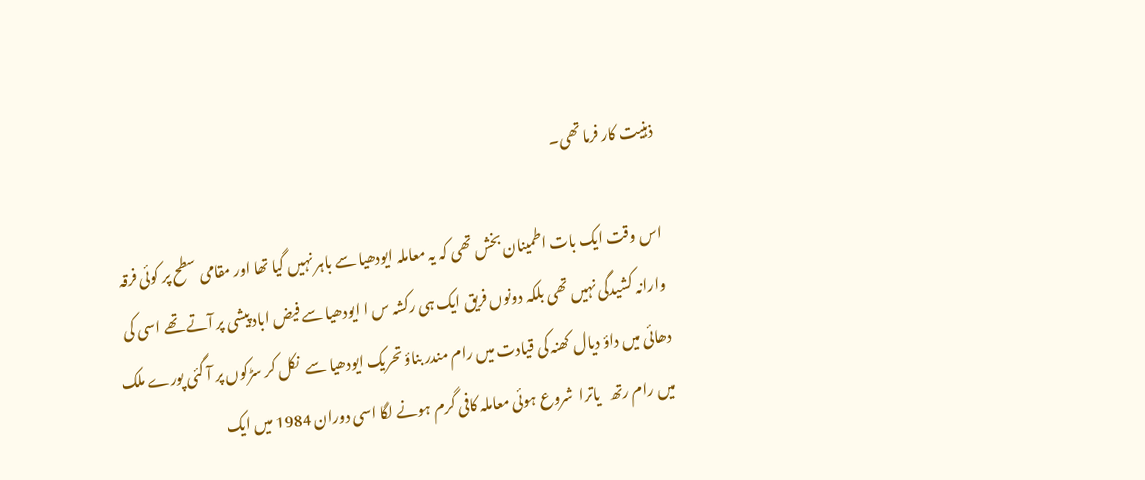ذہنیت کار فرما تھی۔

اس وقت ایک بات اطمینان بخش تھی کہ یہ معاملہ ایودھیا سے باہر نہیں گیا تھا اور مقامی سطح پر کوئی فرقہ وارانہ کشیدگی نہیں تھی بلکہ دونوں فریق ایک ہی رکشہ س ا ایودھیا سے فیض اباد پیشی پر آتے تھے اسی کی دھائی میں داؤ دیال  کھنہ کی قیادت میں رام مندر بناؤ تحریک ایودھیا سے  نکل کر سڑکوں پر آ گئی پورے ملک میں رام رتھ   یاترا  شروع ہوئی معاملہ کافی گرم ہونے لگا اسی دوران 1984 میں ایک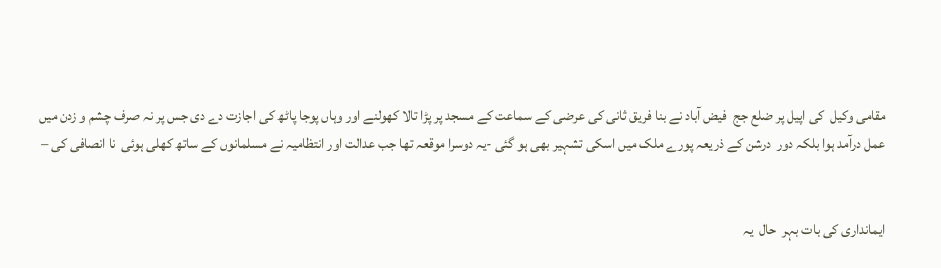مقامی وکیل  کی اپیل پر ضلع جج  فیض آباد نے بنا فریق ثانی کی عرضی کے سماعت کے مسجد پر پڑا تالا کھولنے اور وہاں پوجا پاٹھ کی اجازت دے دی جس پر نہ صرف چشم و زدن میں عمل درآمد ہوا بلکہ دور  درشن کے ذریعہ پورے ملک میں اسکی تشہیر بھی ہو گئی -یہ دوسرا موقعہ تھا جب عدالت اور انتظامیہ نے مسلمانوں کے ساتھ کھلی ہوئی  نا انصافی کی –


ایمانداری کی بات بہر  حال  یہ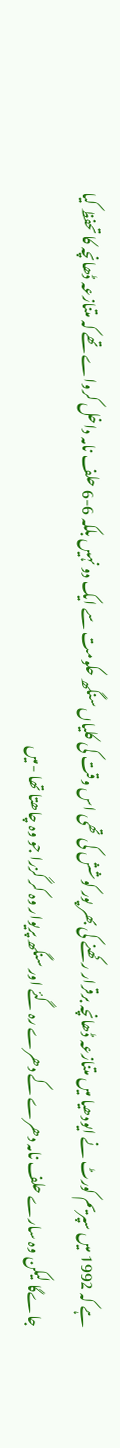ہے کہ 1992 میں سپریم کورٹ نے ایودھیا میں متنازعہ ڈھانچہ برقرار رکھنے کی بھر پور کوشش کی تھی اس وقت کی کلیاں سنگھ حکومت سے ایک دو نہیں بلکہ 6-6 حلف نامہ داخل کرواے تھے کہ متنازعہ ڈھانچہ کا تحفظ کیا جاےگا لیکن وہ سارے حلف نامہ دھرے کے دھرے رہ گئے اور سنگھ پریوار وہ کر گزرا جو وہ چاھتا تھا -میں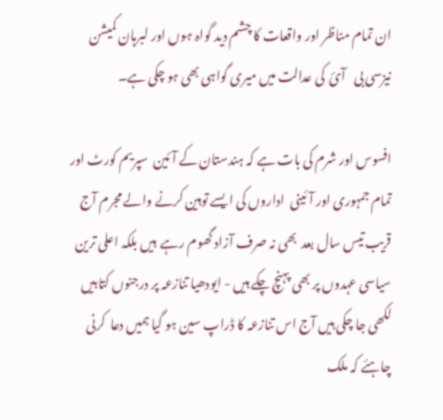ان تمام مناظر اور واقعات کا چشم دید گواہ ہوں اور لبرہان کمیشن نیزسی بی   آئ  کی عدالت میں میری گواہی بھی ہو چکی ہے۔

افسوس اور شرم کی بات ہے کہ ہندستان کے آئین  سپریم کورٹ اور تمام جمہوری اور آئینی  اداروں کی ایسے توہین کرنے والے مجرم آج قریب تیس سال بعد  بھی نہ صرف آزاد گھوم رہے  ہیں بلکہ اعلی ترین سیاسی عہدوں پر بھی پہنچ چکے ہیں - ایودھیا تنازعہ پر درجنوں کتابیں لکھی جا چکی ہیں آج اس تنازعہ کا ڈراپ سین ہو گیا ہمیں دعا  کرنی چاہئے کہ ملک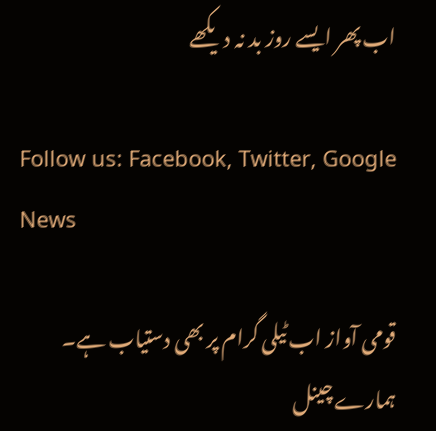اب پھر ایسے روز بد نہ دیکھے

Follow us: Facebook, Twitter, Google News

قومی آواز اب ٹیلی گرام پر بھی دستیاب ہے۔ ہمارے چینل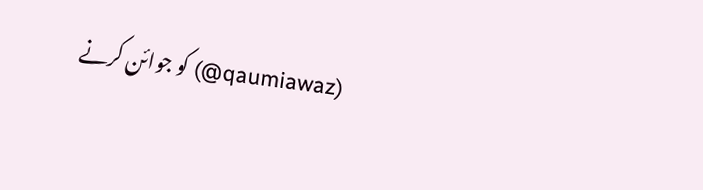(qaumiawaz@) کو جوائن کرنے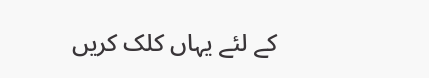کے لئے یہاں کلک کریں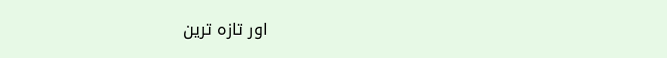اور تازہ ترین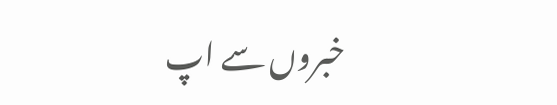خبروں سے اپ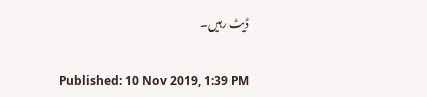ڈیٹ رہیں۔


Published: 10 Nov 2019, 1:39 PM